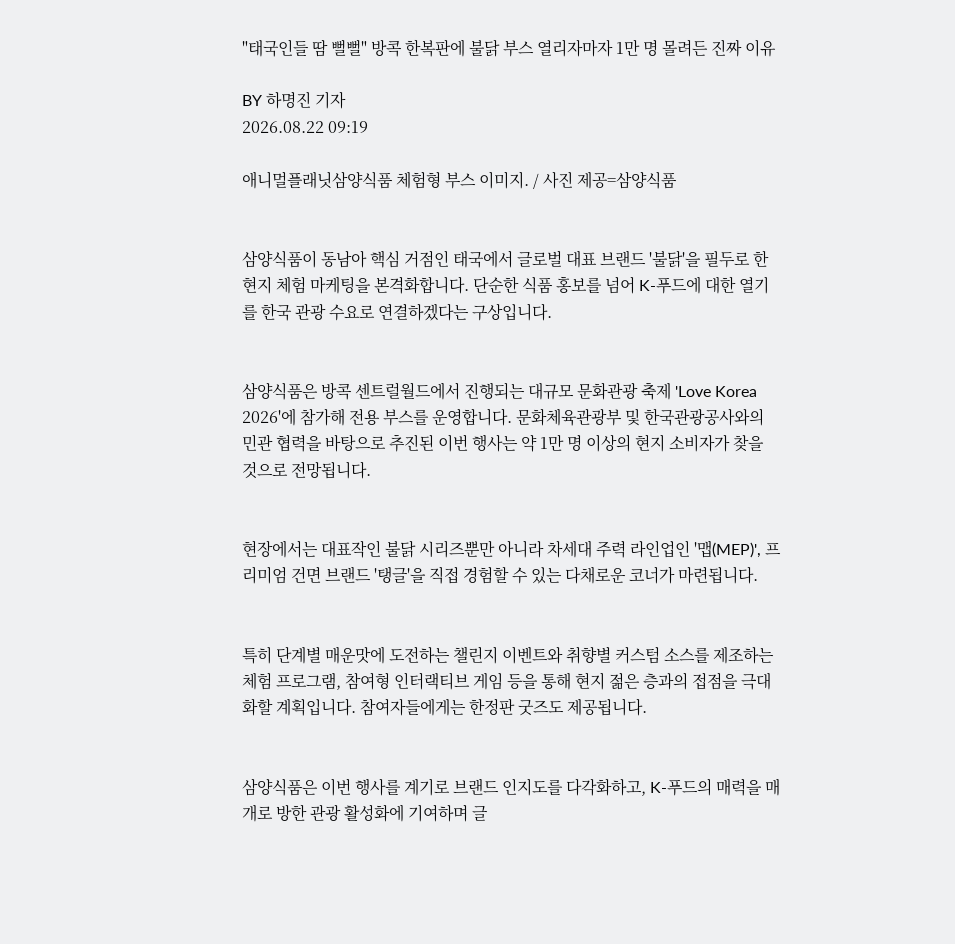"태국인들 땀 뻘뻘" 방콕 한복판에 불닭 부스 열리자마자 1만 명 몰려든 진짜 이유

BY 하명진 기자
2026.08.22 09:19

애니멀플래닛삼양식품 체험형 부스 이미지. / 사진 제공=삼양식품


삼양식품이 동남아 핵심 거점인 태국에서 글로벌 대표 브랜드 '불닭'을 필두로 한 현지 체험 마케팅을 본격화합니다. 단순한 식품 홍보를 넘어 K-푸드에 대한 열기를 한국 관광 수요로 연결하겠다는 구상입니다.


삼양식품은 방콕 센트럴월드에서 진행되는 대규모 문화관광 축제 'Love Korea 2026'에 참가해 전용 부스를 운영합니다. 문화체육관광부 및 한국관광공사와의 민관 협력을 바탕으로 추진된 이번 행사는 약 1만 명 이상의 현지 소비자가 찾을 것으로 전망됩니다.


현장에서는 대표작인 불닭 시리즈뿐만 아니라 차세대 주력 라인업인 '맵(MEP)', 프리미엄 건면 브랜드 '탱글'을 직접 경험할 수 있는 다채로운 코너가 마련됩니다.


특히 단계별 매운맛에 도전하는 챌린지 이벤트와 취향별 커스텀 소스를 제조하는 체험 프로그램, 참여형 인터랙티브 게임 등을 통해 현지 젊은 층과의 접점을 극대화할 계획입니다. 참여자들에게는 한정판 굿즈도 제공됩니다.


삼양식품은 이번 행사를 계기로 브랜드 인지도를 다각화하고, K-푸드의 매력을 매개로 방한 관광 활성화에 기여하며 글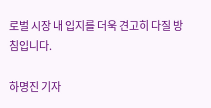로벌 시장 내 입지를 더욱 견고히 다질 방침입니다.

하명진 기자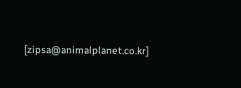[zipsa@animalplanet.co.kr]